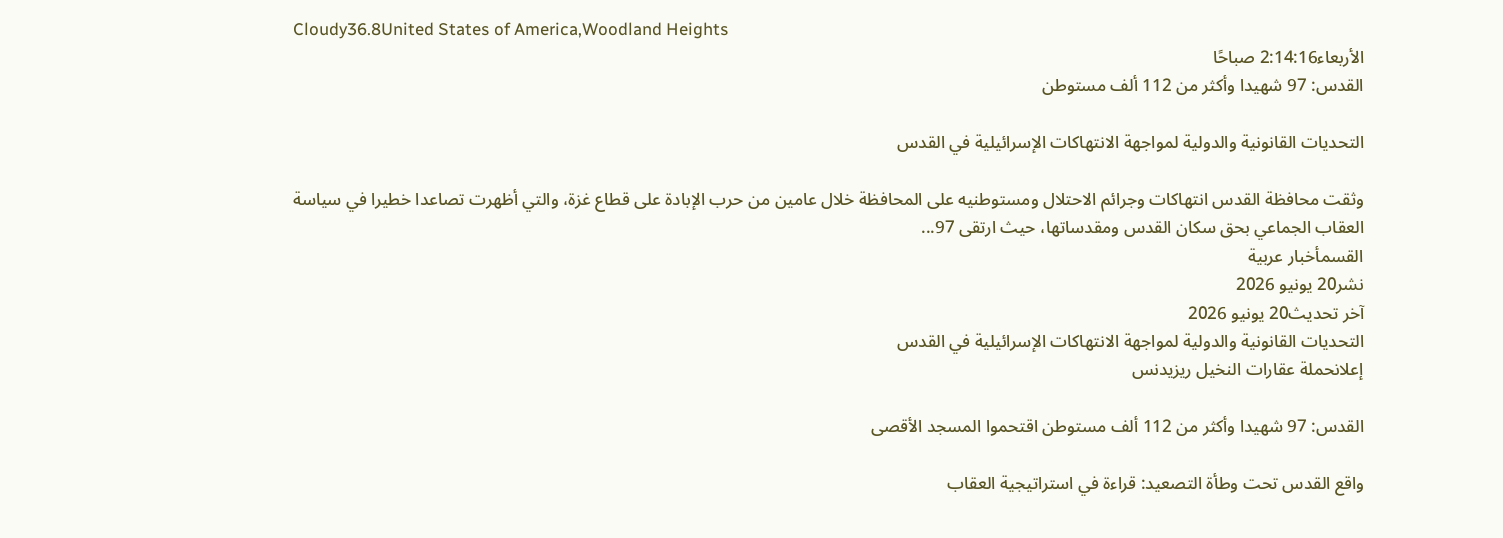Cloudy36.8United States of America,Woodland Heights
الأربعاء2:14:16 صباحًا
القدس: 97 شهيدا وأكثر من 112 ألف مستوطن

التحديات القانونية والدولية لمواجهة الانتهاكات الإسرائيلية في القدس

وثقت محافظة القدس انتهاكات وجرائم الاحتلال ومستوطنيه على المحافظة خلال عامين من حرب الإبادة على قطاع غزة، والتي أظهرت تصاعدا خطيرا في سياسة العقاب الجماعي بحق سكان القدس ومقدساتها، حيث ارتقى 97...
القسمأخبار عربية
نشر20 يونيو 2026
آخر تحديث20 يونيو 2026
التحديات القانونية والدولية لمواجهة الانتهاكات الإسرائيلية في القدس
إعلانحملة عقارات النخيل ريزيدنس

القدس: 97 شهيدا وأكثر من 112 ألف مستوطن اقتحموا المسجد الأقصى

واقع القدس تحت وطأة التصعيد: قراءة في استراتيجية العقاب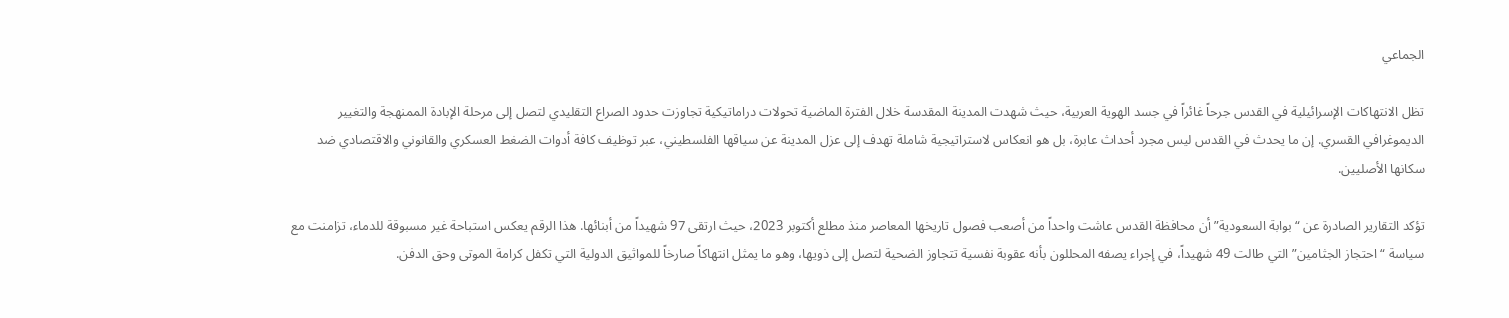الجماعي

تظل الانتهاكات الإسرائيلية في القدس جرحاً غائراً في جسد الهوية العربية، حيث شهدت المدينة المقدسة خلال الفترة الماضية تحولات دراماتيكية تجاوزت حدود الصراع التقليدي لتصل إلى مرحلة الإبادة الممنهجة والتغيير الديموغرافي القسري. إن ما يحدث في القدس ليس مجرد أحداث عابرة، بل هو انعكاس لاستراتيجية شاملة تهدف إلى عزل المدينة عن سياقها الفلسطيني، عبر توظيف كافة أدوات الضغط العسكري والقانوني والاقتصادي ضد سكانها الأصليين.

تؤكد التقارير الصادرة عن “بوابة السعودية” أن محافظة القدس عاشت واحداً من أصعب فصول تاريخها المعاصر منذ مطلع أكتوبر 2023، حيث ارتقى 97 شهيداً من أبنائها. هذا الرقم يعكس استباحة غير مسبوقة للدماء، تزامنت مع سياسة “احتجاز الجثامين” التي طالت 49 شهيداً، في إجراء يصفه المحللون بأنه عقوبة نفسية تتجاوز الضحية لتصل إلى ذويها، وهو ما يمثل انتهاكاً صارخاً للمواثيق الدولية التي تكفل كرامة الموتى وحق الدفن.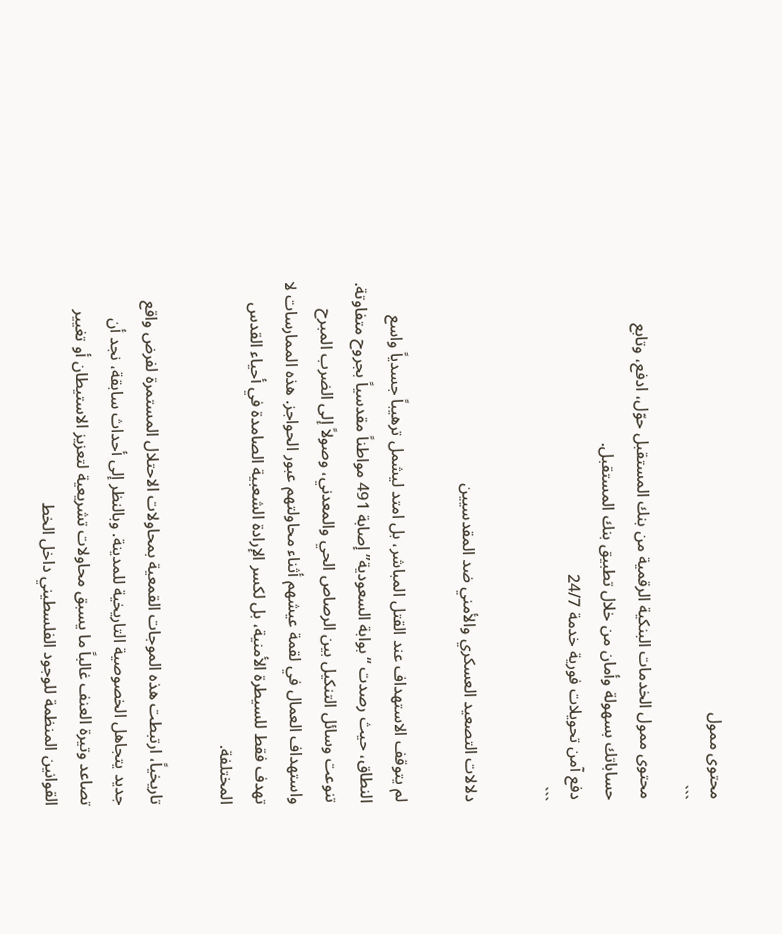محتوى ممول
```
محتوى ممول الخدمات البنكية الرقمية من بنك المستقبل حوّل، ادفع، وتابع حساباتك بسهولة وأمان من خلال تطبيق بنك المستقبل.
دفع آمن تحويلات فورية خدمة 24/7
```

دلالات التصعيد العسكري والأمني ضد المقدسيين

لم يتوقف الاستهداف عند القتل المباشر، بل امتد ليشمل ترهيباً جسدياً واسع النطاق، حيث رصدت “بوابة السعودية” إصابة 491 مواطناً مقدسياً بجروح متفاوتة. تنوعت وسائل التنكيل بين الرصاص الحي والمعدني، وصولاً إلى الضرب المبرح واستهداف العمال في لقمة عيشهم أثناء محاولتهم عبور الحواجز. هذه الممارسات لا تهدف فقط للسيطرة الأمنية، بل لكسر الإرادة الشعبية الصامدة في أحياء القدس المختلفة.

تاريخياً، ارتبطت هذه الموجات القمعية بمحاولات الاحتلال المستمرة لفرض واقع جديد يتجاهل الخصوصية التاريخية للمدينة. وبالنظر إلى أحداث سابقة، نجد أن تصاعد وتيرة العنف غالباً ما يسبق محاولات تشريعية لتعزيز الاستيطان أو تغيير القوانين المنظمة للوجود الفلسطيني داخل الخط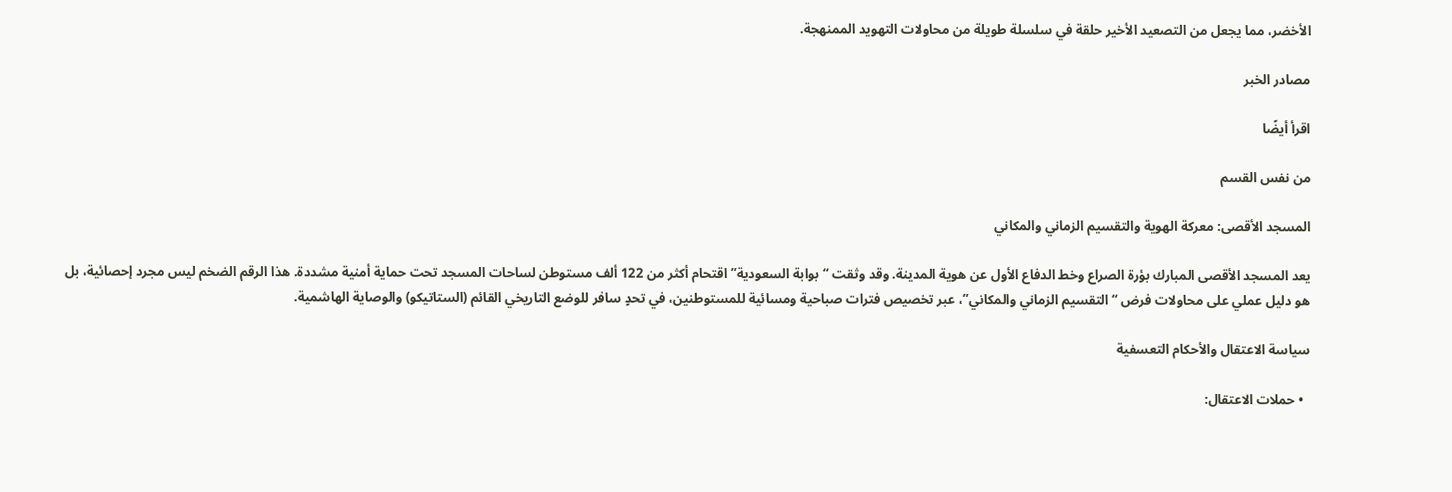الأخضر، مما يجعل من التصعيد الأخير حلقة في سلسلة طويلة من محاولات التهويد الممنهجة.

مصادر الخبر

اقرأ أيضًا

من نفس القسم

المسجد الأقصى: معركة الهوية والتقسيم الزماني والمكاني

يعد المسجد الأقصى المبارك بؤرة الصراع وخط الدفاع الأول عن هوية المدينة. وقد وثقت “بوابة السعودية” اقتحام أكثر من 122 ألف مستوطن لساحات المسجد تحت حماية أمنية مشددة. هذا الرقم الضخم ليس مجرد إحصائية، بل هو دليل عملي على محاولات فرض “التقسيم الزماني والمكاني”، عبر تخصيص فترات صباحية ومسائية للمستوطنين، في تحدٍ سافر للوضع التاريخي القائم (الستاتيكو) والوصاية الهاشمية.

سياسة الاعتقال والأحكام التعسفية

  • حملات الاعتقال: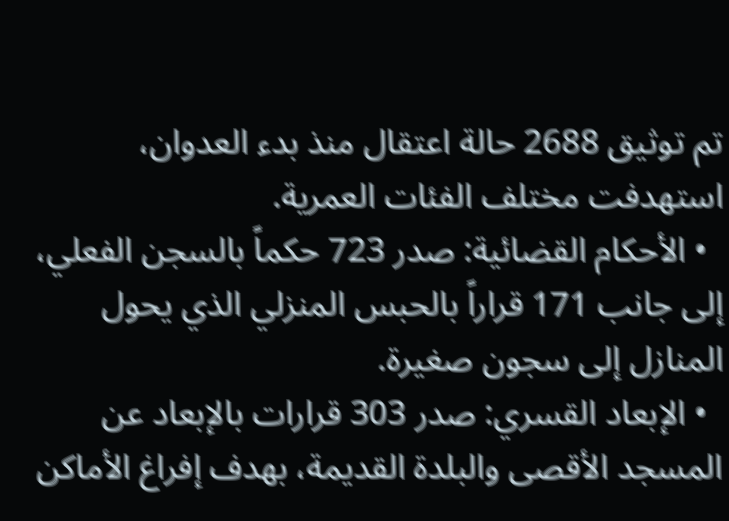تم توثيق 2688 حالة اعتقال منذ بدء العدوان، استهدفت مختلف الفئات العمرية.
  • الأحكام القضائية: صدر 723 حكماً بالسجن الفعلي، إلى جانب 171 قراراً بالحبس المنزلي الذي يحول المنازل إلى سجون صغيرة.
  • الإبعاد القسري: صدر 303 قرارات بالإبعاد عن المسجد الأقصى والبلدة القديمة، بهدف إفراغ الأماكن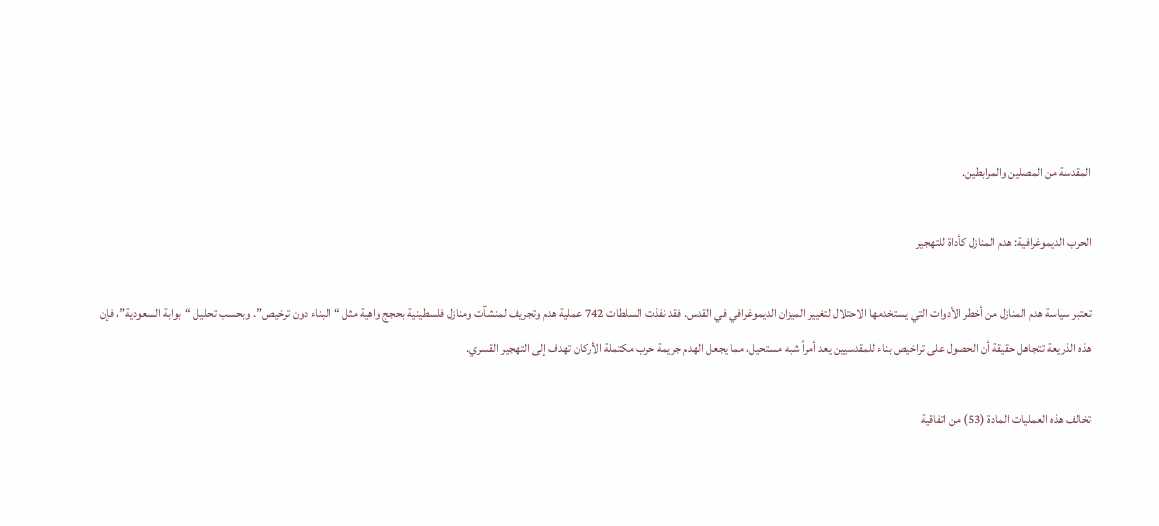المقدسة من المصلين والمرابطين.

الحرب الديموغرافية: هدم المنازل كأداة للتهجير

تعتبر سياسة هدم المنازل من أخطر الأدوات التي يستخدمها الاحتلال لتغيير الميزان الديموغرافي في القدس. فقد نفذت السلطات 742 عملية هدم وتجريف لمنشآت ومنازل فلسطينية بحجج واهية مثل “البناء دون ترخيص”. وبحسب تحليل “بوابة السعودية”، فإن هذه الذريعة تتجاهل حقيقة أن الحصول على تراخيص بناء للمقدسيين يعد أمراً شبه مستحيل، مما يجعل الهدم جريمة حرب مكتملة الأركان تهدف إلى التهجير القسري.

تخالف هذه العمليات المادة (53) من اتفاقية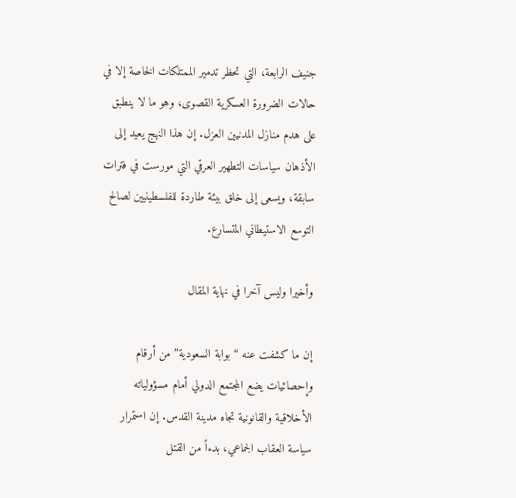جنيف الرابعة، التي تحظر تدمير الممتلكات الخاصة إلا في حالات الضرورة العسكرية القصوى، وهو ما لا ينطبق على هدم منازل المدنيين العزل. إن هذا النهج يعيد إلى الأذهان سياسات التطهير العرقي التي مورست في فترات سابقة، ويسعى إلى خلق بيئة طاردة للفلسطينيين لصالح التوسع الاستيطاني المتسارع.

وأخيرا وليس آخرا في نهاية المقال

إن ما كشفت عنه “بوابة السعودية” من أرقام وإحصائيات يضع المجتمع الدولي أمام مسؤولياته الأخلاقية والقانونية تجاه مدينة القدس. إن استمرار سياسة العقاب الجماعي، بدءاً من القتل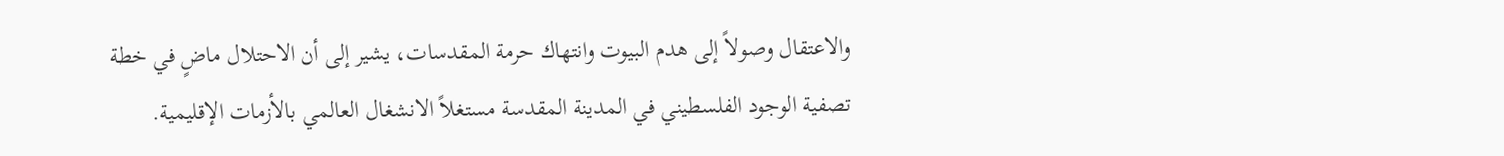والاعتقال وصولاً إلى هدم البيوت وانتهاك حرمة المقدسات، يشير إلى أن الاحتلال ماضٍ في خطة تصفية الوجود الفلسطيني في المدينة المقدسة مستغلاً الانشغال العالمي بالأزمات الإقليمية.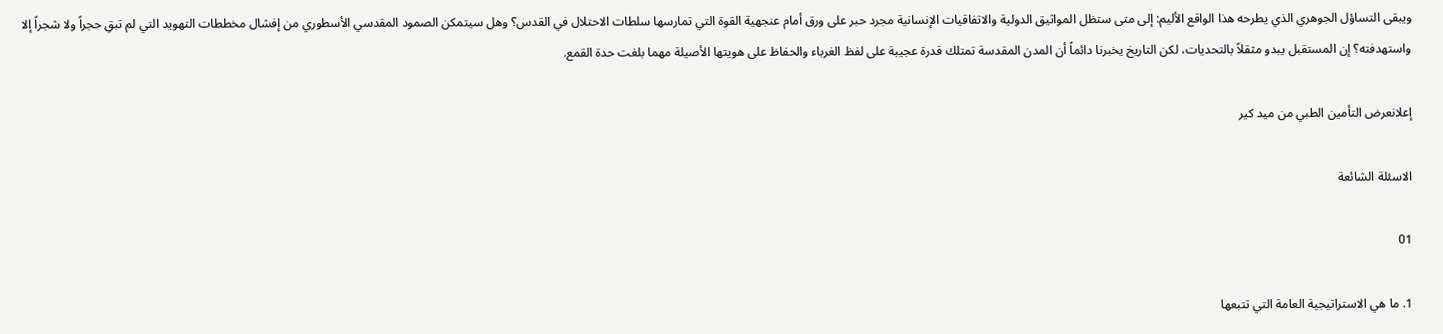ويبقى التساؤل الجوهري الذي يطرحه هذا الواقع الأليم: إلى متى ستظل المواثيق الدولية والاتفاقيات الإنسانية مجرد حبر على ورق أمام عنجهية القوة التي تمارسها سلطات الاحتلال في القدس؟ وهل سيتمكن الصمود المقدسي الأسطوري من إفشال مخططات التهويد التي لم تبقِ حجراً ولا شجراً إلا واستهدفته؟ إن المستقبل يبدو مثقلاً بالتحديات، لكن التاريخ يخبرنا دائماً أن المدن المقدسة تمتلك قدرة عجيبة على لفظ الغرباء والحفاظ على هويتها الأصيلة مهما بلغت حدة القمع.

إعلانعرض التأمين الطبي من ميد كير

الاسئلة الشائعة

01

1. ما هي الاستراتيجية العامة التي تتبعها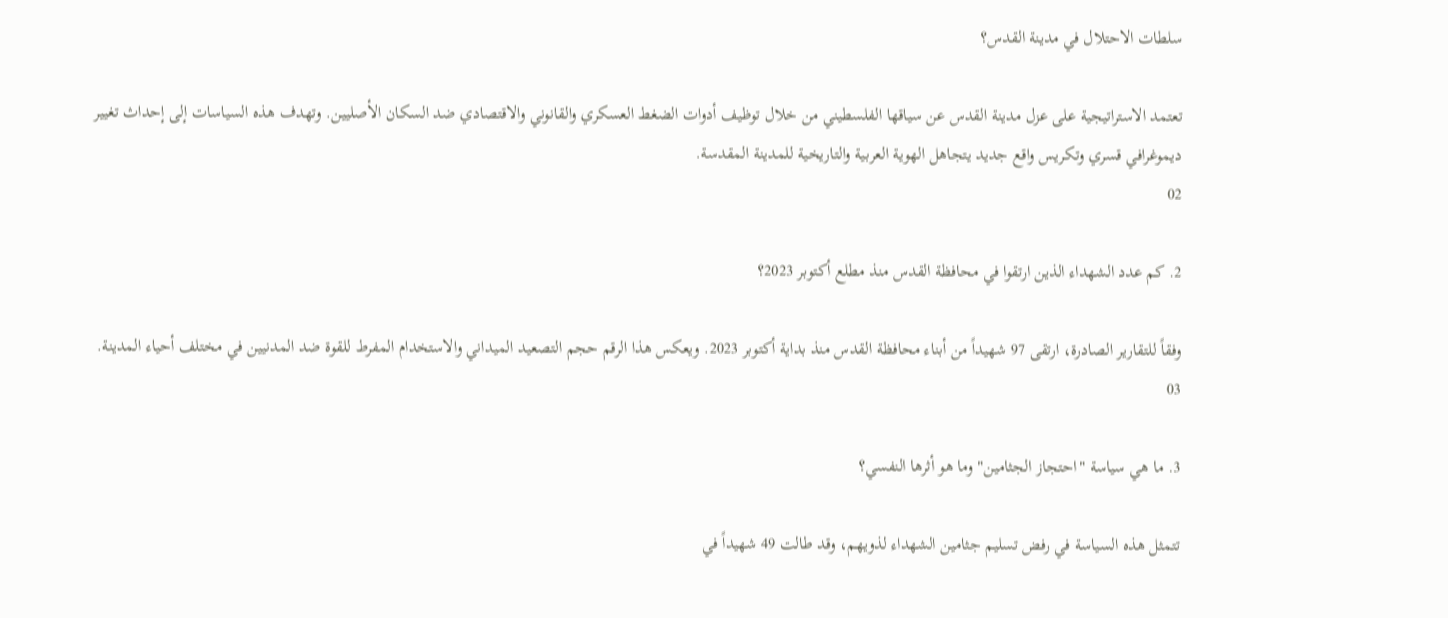سلطات الاحتلال في مدينة القدس؟

تعتمد الاستراتيجية على عزل مدينة القدس عن سياقها الفلسطيني من خلال توظيف أدوات الضغط العسكري والقانوني والاقتصادي ضد السكان الأصليين. وتهدف هذه السياسات إلى إحداث تغيير ديموغرافي قسري وتكريس واقع جديد يتجاهل الهوية العربية والتاريخية للمدينة المقدسة.
02

2. كم عدد الشهداء الذين ارتقوا في محافظة القدس منذ مطلع أكتوبر 2023؟

وفقاً للتقارير الصادرة، ارتقى 97 شهيداً من أبناء محافظة القدس منذ بداية أكتوبر 2023. ويعكس هذا الرقم حجم التصعيد الميداني والاستخدام المفرط للقوة ضد المدنيين في مختلف أحياء المدينة.
03

3. ما هي سياسة "احتجاز الجثامين" وما هو أثرها النفسي؟

تتمثل هذه السياسة في رفض تسليم جثامين الشهداء لذويهم، وقد طالت 49 شهيداً في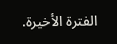الفترة الأخيرة.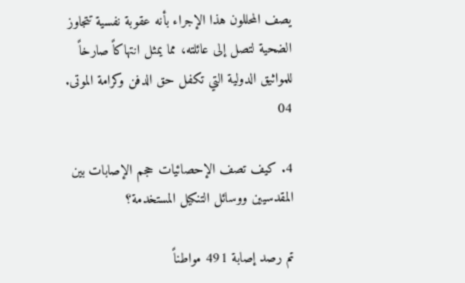يصف المحللون هذا الإجراء بأنه عقوبة نفسية تتجاوز الضحية لتصل إلى عائلته، مما يمثل انتهاكاً صارخاً للمواثيق الدولية التي تكفل حق الدفن وكرامة الموتى.
04

4. كيف تصف الإحصائيات حجم الإصابات بين المقدسيين ووسائل التنكيل المستخدمة؟

تم رصد إصابة 491 مواطناً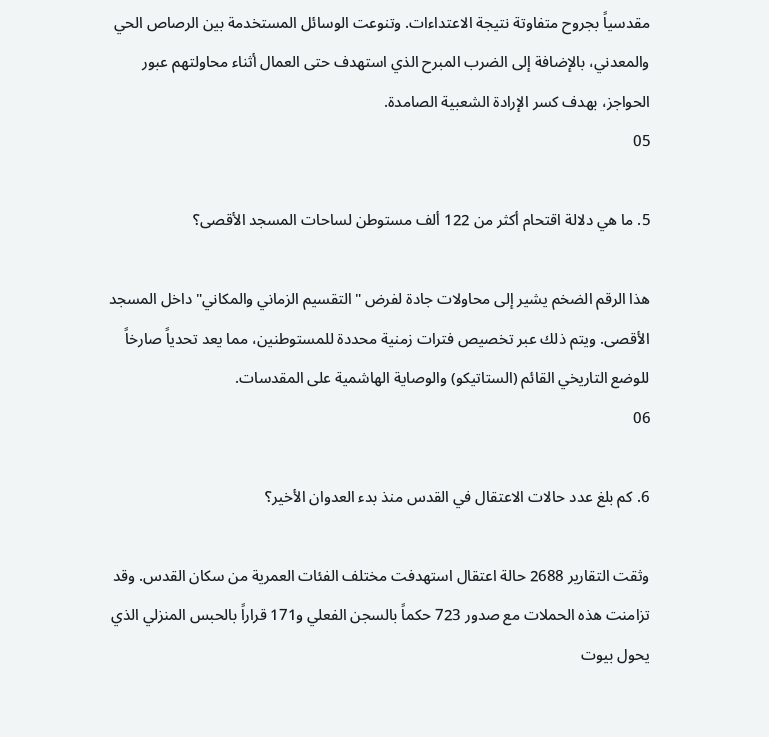مقدسياً بجروح متفاوتة نتيجة الاعتداءات. وتنوعت الوسائل المستخدمة بين الرصاص الحي والمعدني، بالإضافة إلى الضرب المبرح الذي استهدف حتى العمال أثناء محاولتهم عبور الحواجز، بهدف كسر الإرادة الشعبية الصامدة.
05

5. ما هي دلالة اقتحام أكثر من 122 ألف مستوطن لساحات المسجد الأقصى؟

هذا الرقم الضخم يشير إلى محاولات جادة لفرض "التقسيم الزماني والمكاني" داخل المسجد الأقصى. ويتم ذلك عبر تخصيص فترات زمنية محددة للمستوطنين، مما يعد تحدياً صارخاً للوضع التاريخي القائم (الستاتيكو) والوصاية الهاشمية على المقدسات.
06

6. كم بلغ عدد حالات الاعتقال في القدس منذ بدء العدوان الأخير؟

وثقت التقارير 2688 حالة اعتقال استهدفت مختلف الفئات العمرية من سكان القدس. وقد تزامنت هذه الحملات مع صدور 723 حكماً بالسجن الفعلي و171 قراراً بالحبس المنزلي الذي يحول بيوت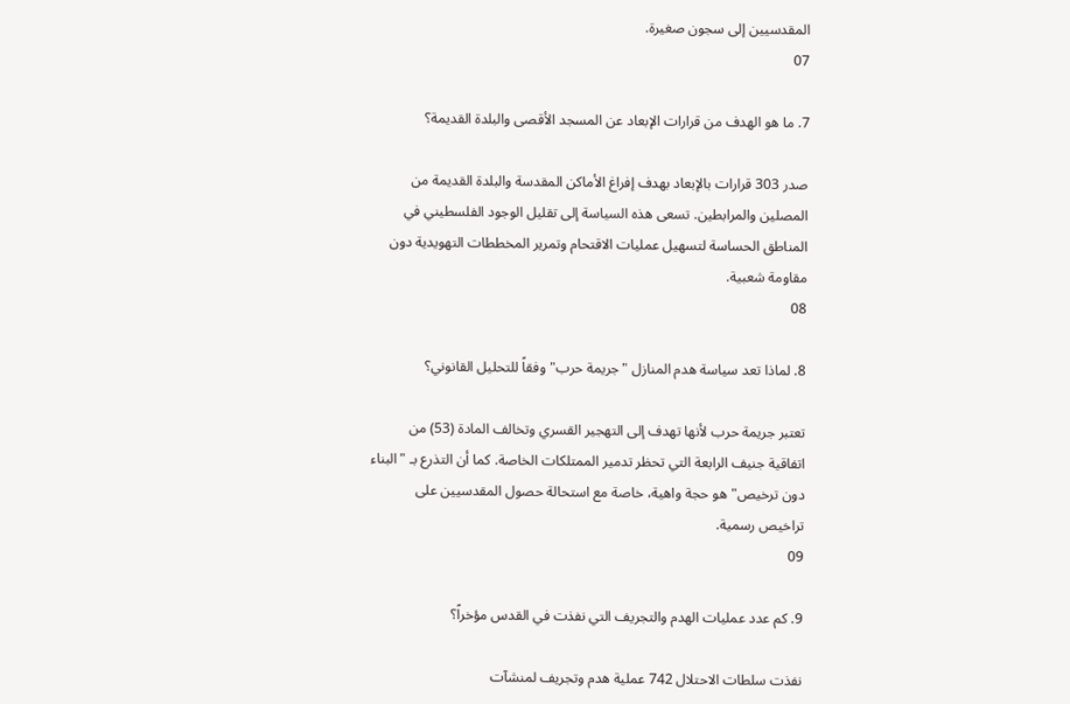المقدسيين إلى سجون صغيرة.
07

7. ما هو الهدف من قرارات الإبعاد عن المسجد الأقصى والبلدة القديمة؟

صدر 303 قرارات بالإبعاد بهدف إفراغ الأماكن المقدسة والبلدة القديمة من المصلين والمرابطين. تسعى هذه السياسة إلى تقليل الوجود الفلسطيني في المناطق الحساسة لتسهيل عمليات الاقتحام وتمرير المخططات التهويدية دون مقاومة شعبية.
08

8. لماذا تعد سياسة هدم المنازل "جريمة حرب" وفقاً للتحليل القانوني؟

تعتبر جريمة حرب لأنها تهدف إلى التهجير القسري وتخالف المادة (53) من اتفاقية جنيف الرابعة التي تحظر تدمير الممتلكات الخاصة. كما أن التذرع بـ "البناء دون ترخيص" هو حجة واهية، خاصة مع استحالة حصول المقدسيين على تراخيص رسمية.
09

9. كم عدد عمليات الهدم والتجريف التي نفذت في القدس مؤخراً؟

نفذت سلطات الاحتلال 742 عملية هدم وتجريف لمنشآت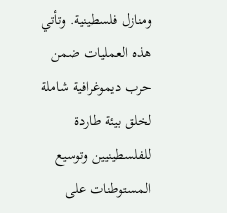ومنازل فلسطينية. وتأتي هذه العمليات ضمن حرب ديموغرافية شاملة لخلق بيئة طاردة للفلسطينيين وتوسيع المستوطنات على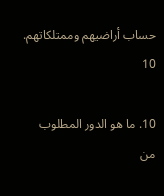حساب أراضيهم وممتلكاتهم.
10

10. ما هو الدور المطلوب من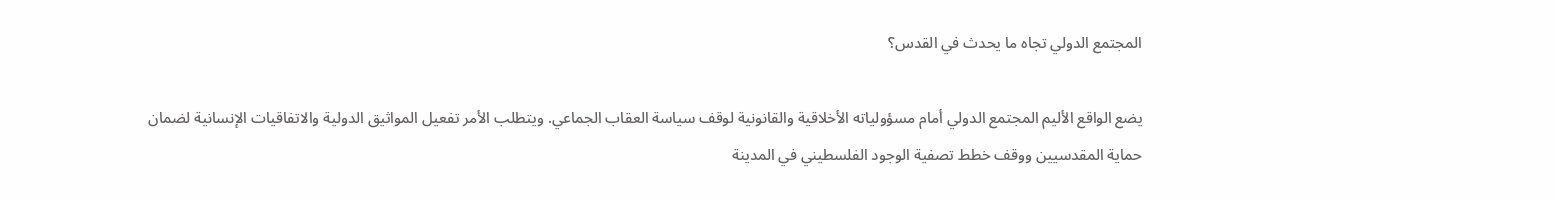المجتمع الدولي تجاه ما يحدث في القدس؟

يضع الواقع الأليم المجتمع الدولي أمام مسؤولياته الأخلاقية والقانونية لوقف سياسة العقاب الجماعي. ويتطلب الأمر تفعيل المواثيق الدولية والاتفاقيات الإنسانية لضمان حماية المقدسيين ووقف خطط تصفية الوجود الفلسطيني في المدينة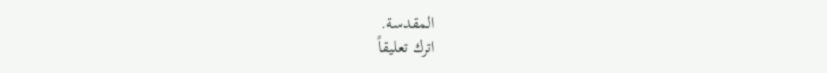المقدسة.
اترك تعليقاً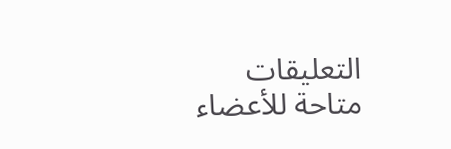التعليقات متاحة للأعضاء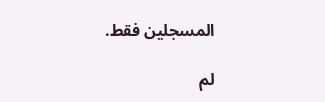المسجلين فقط.

لم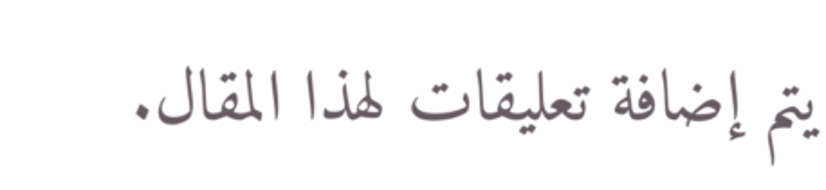يتم إضافة تعليقات لهذا المقال.